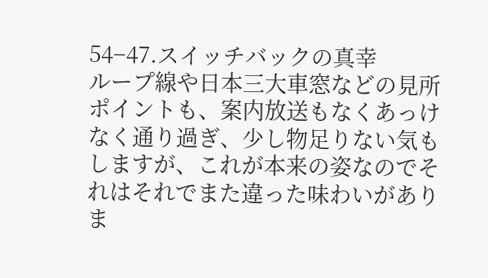54−47.スイッチバックの真幸
ループ線や日本三大車窓などの見所ポイントも、案内放送もなくあっけなく通り過ぎ、少し物足りない気もしますが、これが本来の姿なのでそれはそれでまた違った味わいがありま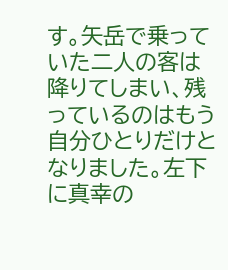す。矢岳で乗っていた二人の客は降りてしまい、残っているのはもう自分ひとりだけとなりました。左下に真幸の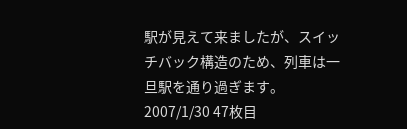駅が見えて来ましたが、スイッチバック構造のため、列車は一旦駅を通り過ぎます。
2007/1/30 47枚目